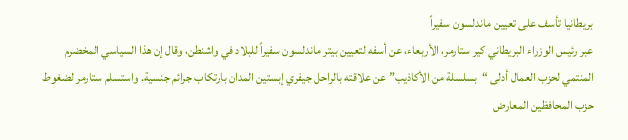بريطانيا تأسف على تعيين ماندلسون سفيراً
عبر رئيس الوزراء البريطاني كير ستارمر، الأربعاء، عن أسفه لتعيين بيتر ماندلسون سفيراً للبلاد في واشنطن، وقال إن هذا السياسي المخضرم المنتمي لحزب العمال أدلى “بسلسلة من الأكاذيب” عن علاقته بالراحل جيفري إبستين المدان بارتكاب جرائم جنسية. واستسلم ستارمر لضغوط حزب المحافظين المعارض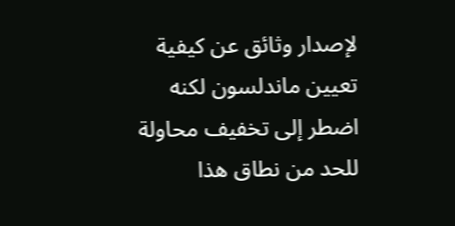لإصدار وثائق عن كيفية تعيين ماندلسون لكنه اضطر إلى تخفيف محاولة للحد من نطاق هذا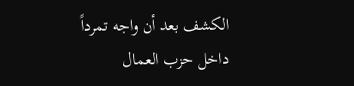الكشف بعد أن واجه تمرداً داخل حزب العمال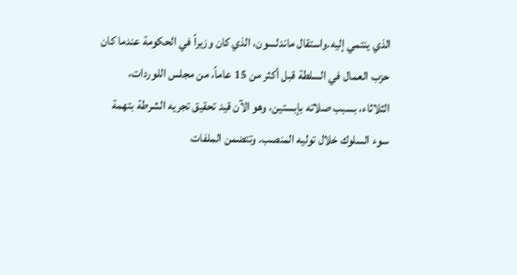الذي ينتمي إليه.واستقال ماندلسون، الذي كان وزيراً في الحكومة عندما كان حزب العمال في السلطة قبل أكثر من 15 عاماً، من مجلس اللوردات، الثلاثاء، بسبب صلاته بإبستين، وهو الآن قيد تحقيق تجريه الشرطة بتهمة سوء السلوك خلال توليه المنصب. وتتضمن الملفات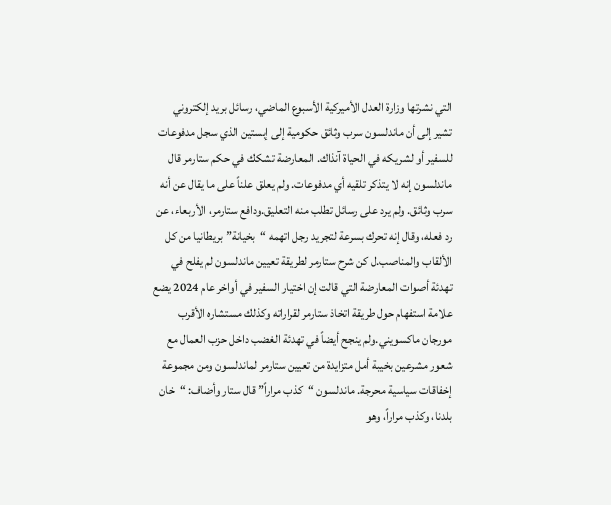التي نشرتها وزارة العدل الأميركية الأسبوع الماضي، رسائل بريد إلكتروني تشير إلى أن ماندلسون سرب وثائق حكومية إلى إبستين الذي سجل مدفوعات للسفير أو لشريكه في الحياة آنذاك. المعارضة تشكك في حكم ستارمر قال ماندلسون إنه لا يتذكر تلقيه أي مدفوعات. ولم يعلق علناً على ما يقال عن أنه سرب وثائق. ولم يرد على رسائل تطلب منه التعليق.ودافع ستارمر، الأربعاء، عن رد فعله، وقال إنه تحرك بسرعة لتجريد رجل اتهمه “بخيانة” بريطانيا من كل الألقاب والمناصب.ل كن شرح ستارمر لطريقة تعيين ماندلسون لم يفلح في تهدئة أصوات المعارضة التي قالت إن اختيار السفير في أواخر عام 2024 يضع علامة استفهام حول طريقة اتخاذ ستارمر لقراراته وكذلك مستشاره الأقرب مورجان ماكسويني.ولم ينجح أيضاً في تهدئة الغضب داخل حزب العمال مع شعور مشرعين بخيبة أمل متزايدة من تعيين ستارمر لماندلسون ومن مجموعة إخفاقات سياسية محرجة. ماندلسون “كذب مراراً” قال ستار وأضاف: “خان بلدنا، وكذب مراراً، وهو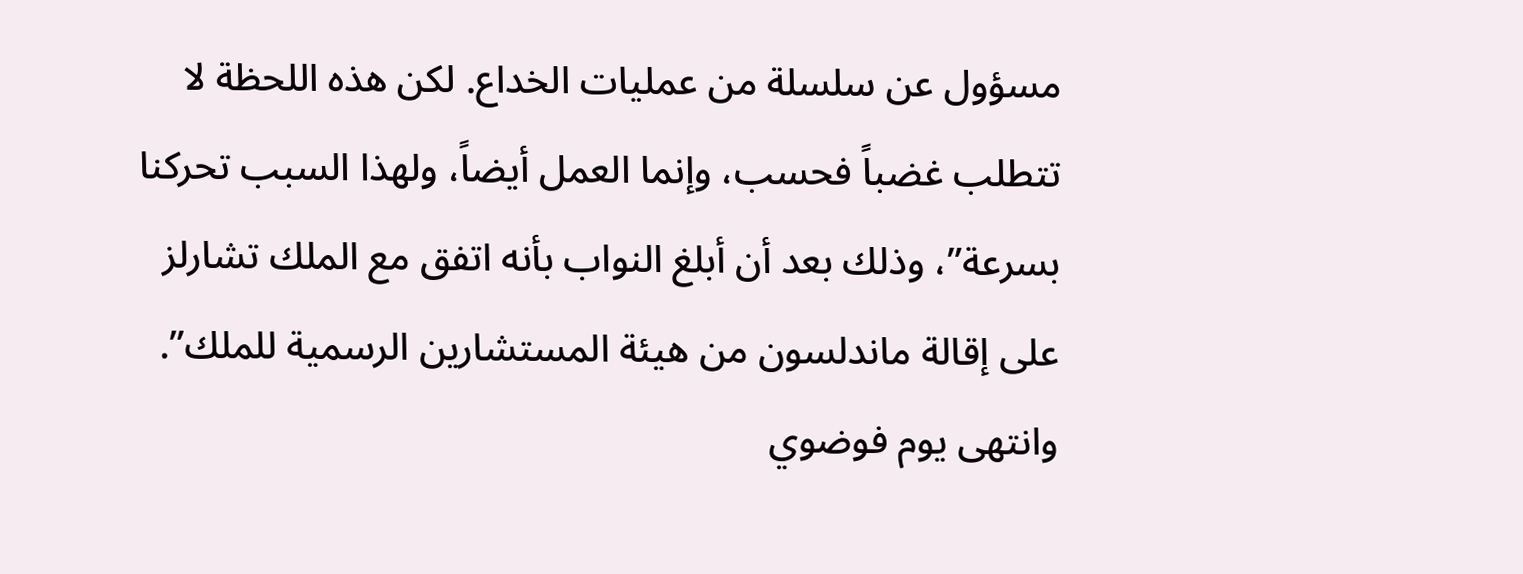مسؤول عن سلسلة من عمليات الخداع. لكن هذه اللحظة لا تتطلب غضباً فحسب، وإنما العمل أيضاً، ولهذا السبب تحركنا بسرعة”، وذلك بعد أن أبلغ النواب بأنه اتفق مع الملك تشارلز على إقالة ماندلسون من هيئة المستشارين الرسمية للملك”. وانتهى يوم فوضوي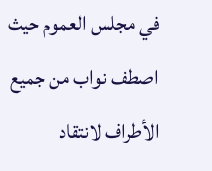في مجلس العموم حيث اصطف نواب من جميع الأطراف لانتقاد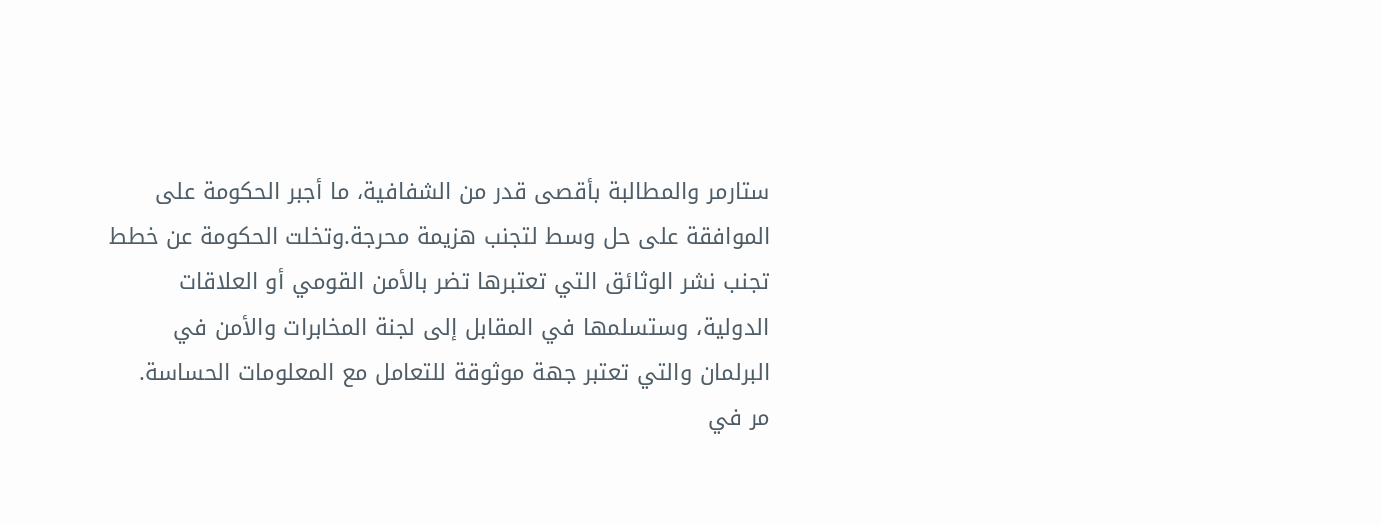ستارمر والمطالبة بأقصى قدر من الشفافية، ما أجبر الحكومة على الموافقة على حل وسط لتجنب هزيمة محرجة.وتخلت الحكومة عن خطط تجنب نشر الوثائق التي تعتبرها تضر بالأمن القومي أو العلاقات الدولية، وستسلمها في المقابل إلى لجنة المخابرات والأمن في البرلمان والتي تعتبر جهة موثوقة للتعامل مع المعلومات الحساسة.
مر في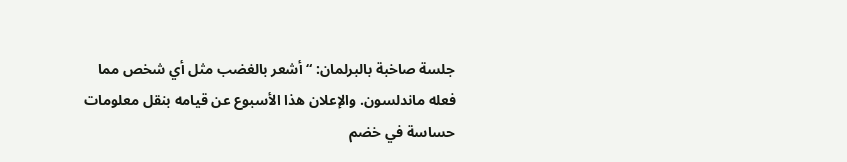جلسة صاخبة بالبرلمان: “أشعر بالغضب مثل أي شخص مما فعله ماندلسون. والإعلان هذا الأسبوع عن قيامه بنقل معلومات حساسة في خضم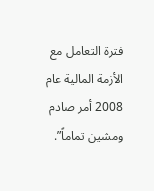فترة التعامل مع الأزمة المالية عام 2008 أمر صادم ومشين تماماً”.